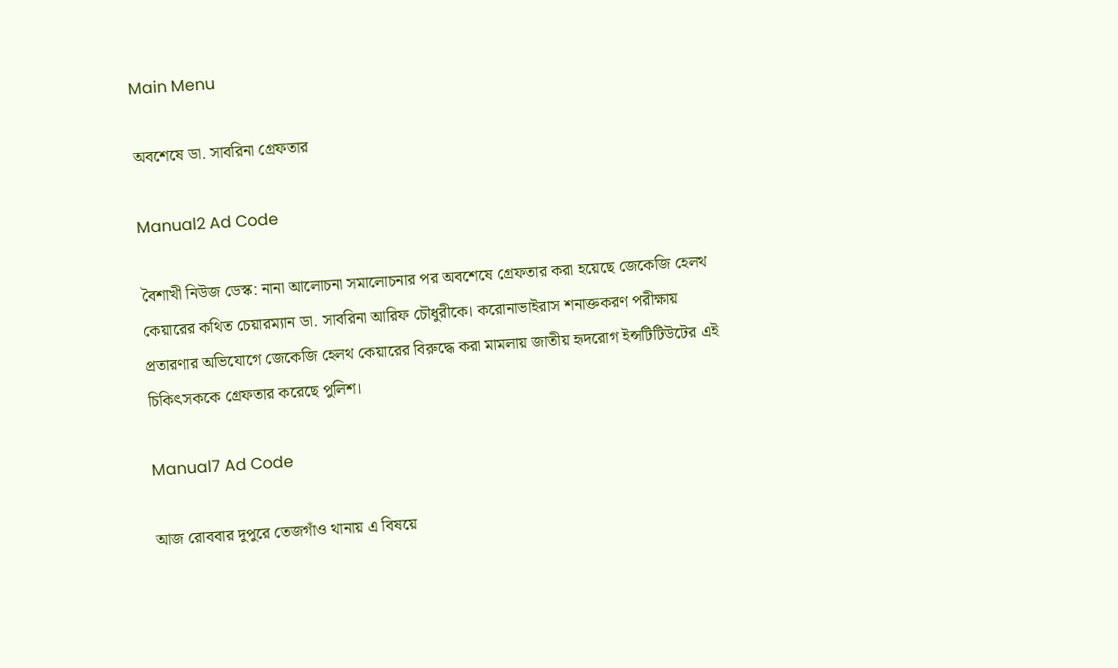Main Menu

অবশেষে ডা. সাবরিনা গ্রেফতার

Manual2 Ad Code

বৈশাখী নিউজ ডেস্ক: নানা আলোচনা সমালোচনার পর অবশেষে গ্রেফতার করা হয়েছে জেকেজি হেলথ কেয়ারের কথিত চেয়ারম্যান ডা. সাবরিনা আরিফ চৌধুরীকে। করোনাভাইরাস শনাক্তকরণ পরীক্ষায় প্রতারণার অভিযোগে জেকেজি হেলথ কেয়ারের বিরুদ্ধে করা মামলায় জাতীয় হৃদরোগ ইন্সটিটিউটের এই চিকিৎসককে গ্রেফতার করেছে পুলিশ।

Manual7 Ad Code

আজ রোববার দুপুরে তেজগাঁও থানায় এ বিষয়ে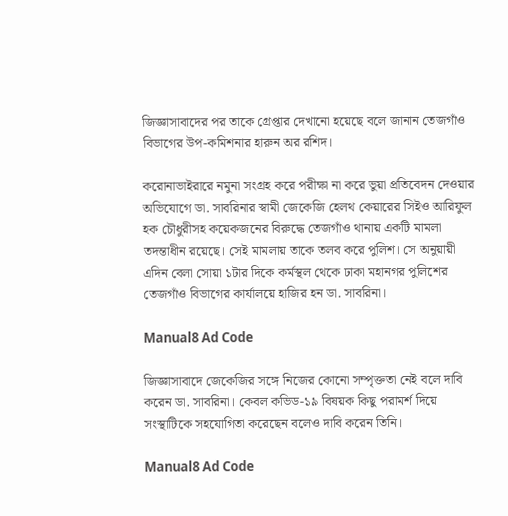জিজ্ঞাসাবাদের পর তাকে গ্রেপ্তার দেখানো হয়েছে বলে জানান তেজগাঁও বিভাগের উপ-কমিশনার হারুন অর রশিদ।

করোনাভাইরারে নমুনা সংগ্রহ করে পরীক্ষা না করে ভুয়া প্রতিবেদন দেওয়ার অভিযোগে ডা. সাবরিনার স্বামী জেকেজি হেলথ কেয়ারের সিইও আরিফুল হক চৌধুরীসহ কয়েকজনের বিরুদ্ধে তেজগাঁও থানায় একটি মামলা তদন্তাধীন রয়েছে। সেই মামলায় তাকে তলব করে পুলিশ। সে অনুয়ায়ী এদিন বেলা সোয়া ১টার দিকে কর্মস্থল থেকে ঢাকা মহানগর পুলিশের তেজগাঁও বিভাগের কার্যালয়ে হাজির হন ডা. সাবরিনা।

Manual8 Ad Code

জিজ্ঞাসাবাদে জেকেজির সঙ্গে নিজের কোনো সম্পৃক্ততা নেই বলে দাবি করেন ডা. সাবরিনা। কেবল কভিড-১৯ বিষয়ক কিছু পরামর্শ দিয়ে সংস্থাটিকে সহযোগিতা করেছেন বলেও দাবি করেন তিনি।

Manual8 Ad Code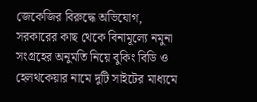জেকেজির বিরুদ্ধে অভিযোগ, সরকারের কাছ থেকে বিনামূল্যে নমুনা সংগ্রহের অনুমতি নিয়ে বুকিং বিডি ও হেলথকেয়ার নামে দুটি সাইটের মাধ্যমে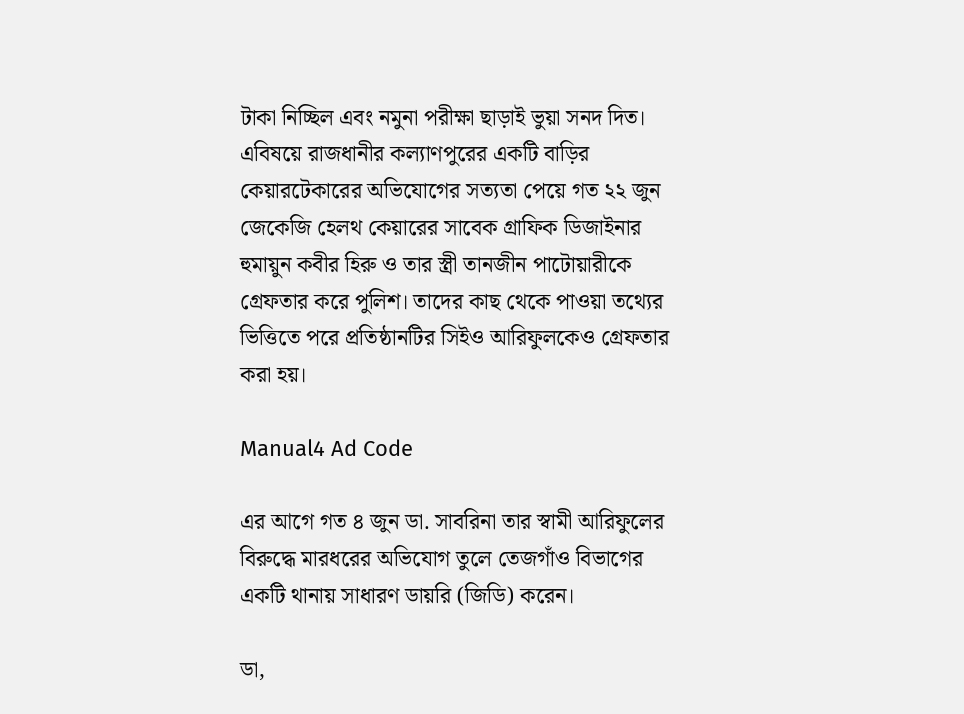টাকা নিচ্ছিল এবং নমুনা পরীক্ষা ছাড়াই ভুয়া সনদ দিত। এবিষয়ে রাজধানীর কল্যাণপুরের একটি বাড়ির কেয়ারটেকারের অভিযোগের সত্যতা পেয়ে গত ২২ জুন জেকেজি হেলথ কেয়ারের সাবেক গ্রাফিক ডিজাইনার হুমায়ুন কবীর হিরু ও তার স্ত্রী তানজীন পাটোয়ারীকে গ্রেফতার করে পুলিশ। তাদের কাছ থেকে পাওয়া তথ্যের ভিত্তিতে পরে প্রতিষ্ঠানটির সিইও আরিফুলকেও গ্রেফতার করা হয়।

Manual4 Ad Code

এর আগে গত ৪ জুন ডা. সাবরিনা তার স্বামী আরিফুলের বিরুদ্ধে মারধরের অভিযোগ তুলে তেজগাঁও বিভাগের একটি থানায় সাধারণ ডায়রি (জিডি) করেন।

ডা,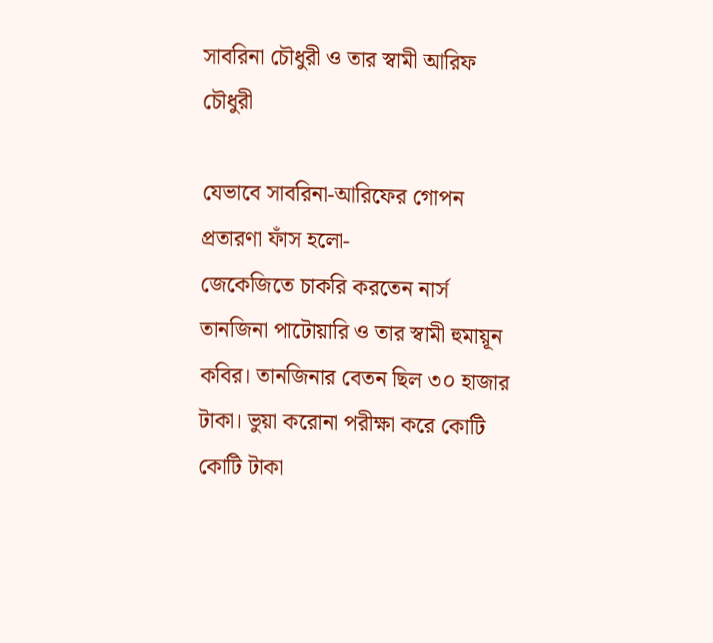সাবরিনা চৌধুরী ও তার স্বামী আরিফ চৌধুরী

যেভাবে সাবরিনা-আরিফের গোপন প্রতারণা ফাঁস হলো-
জেকেজিতে চাকরি করতেন নার্স তানজিনা পাটোয়ারি ও তার স্বামী হুমায়ূন কবির। তানজিনার বেতন ছিল ৩০ হাজার টাকা। ভুয়া করোনা পরীক্ষা করে কোটি কোটি টাকা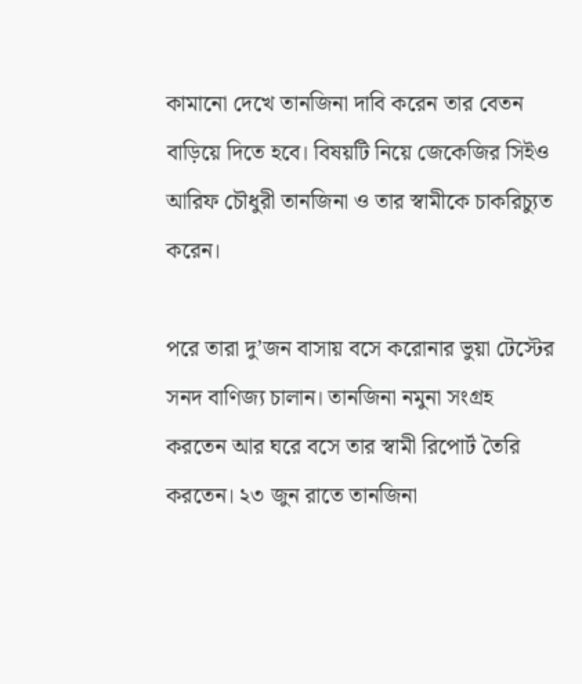কামানো দেখে তানজিনা দাবি করেন তার বেতন বাড়িয়ে দিতে হবে। বিষয়টি নিয়ে জেকেজির সিইও আরিফ চৌধুরী তানজিনা ও তার স্বামীকে চাকরিচ্যুত করেন।

পরে তারা দু’জন বাসায় বসে করোনার ভুয়া টেস্টের সনদ বাণিজ্য চালান। তানজিনা নমুনা সংগ্রহ করতেন আর ঘরে বসে তার স্বামী রিপোর্ট তৈরি করতেন। ২৩ জুন রাতে তানজিনা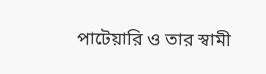পাটেয়ারি ও তার স্বামী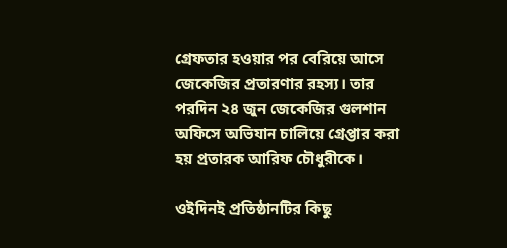গ্রেফতার হওয়ার পর বেরিয়ে আসে জেকেজির প্রতারণার রহস্য। তার পরদিন ২৪ জুন জেকেজির গুলশান অফিসে অভিযান চালিয়ে গ্রেপ্তার করা হয় প্রতারক আরিফ চৌধুরীকে।

ওইদিনই প্রতিষ্ঠানটির কিছু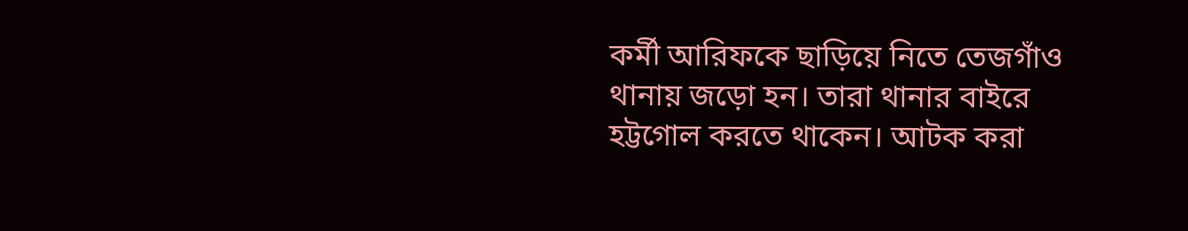কর্মী আরিফকে ছাড়িয়ে নিতে তেজগাঁও থানায় জড়ো হন। তারা থানার বাইরে হট্টগোল করতে থাকেন। আটক করা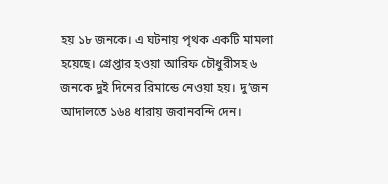হয় ১৮ জনকে। এ ঘটনায় পৃথক একটি মামলা হয়েছে। গ্রেপ্তার হওয়া আরিফ চৌধুরীসহ ৬ জনকে দুই দিনের রিমান্ডে নেওয়া হয়। দু’জন আদালতে ১৬৪ ধারায় জবানবন্দি দেন।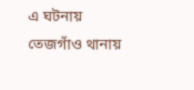এ ঘটনায় তেজগাঁও থানায়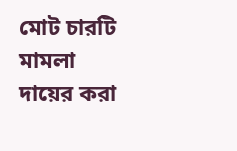মোট চারটি মামলা দায়ের করা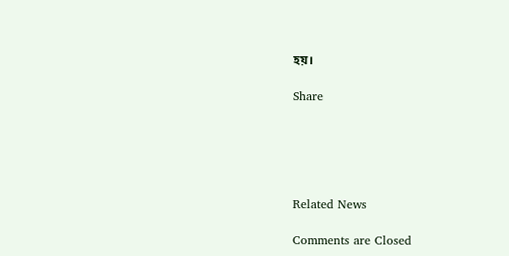হয়।

Share





Related News

Comments are Closed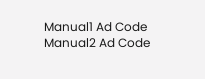Manual1 Ad Code
Manual2 Ad Code